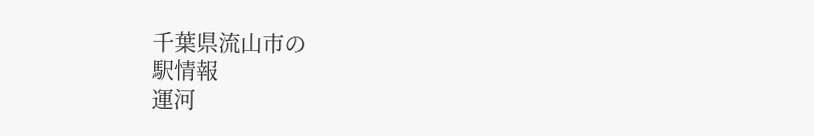千葉県流山市の
駅情報
運河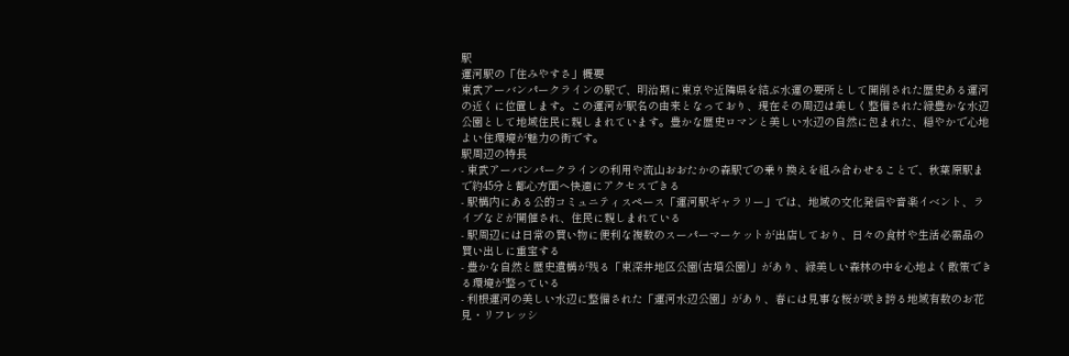駅
運河駅の「住みやすさ」概要
東武アーバンパークラインの駅で、明治期に東京や近隣県を結ぶ水運の要所として開削された歴史ある運河の近くに位置します。この運河が駅名の由来となっており、現在その周辺は美しく整備された緑豊かな水辺公園として地域住民に親しまれています。豊かな歴史ロマンと美しい水辺の自然に包まれた、穏やかで心地よい住環境が魅力の街です。
駅周辺の特長
- 東武アーバンパークラインの利用や流山おおたかの森駅での乗り換えを組み合わせることで、秋葉原駅まで約45分と都心方面へ快適にアクセスできる
- 駅構内にある公的コミュニティスペース「運河駅ギャラリー」では、地域の文化発信や音楽イベント、ライブなどが開催され、住民に親しまれている
- 駅周辺には日常の買い物に便利な複数のスーパーマーケットが出店しており、日々の食材や生活必需品の買い出しに重宝する
- 豊かな自然と歴史遺構が残る「東深井地区公園(古墳公園)」があり、緑美しい森林の中を心地よく散策できる環境が整っている
- 利根運河の美しい水辺に整備された「運河水辺公園」があり、春には見事な桜が咲き誇る地域有数のお花見・リフレッシ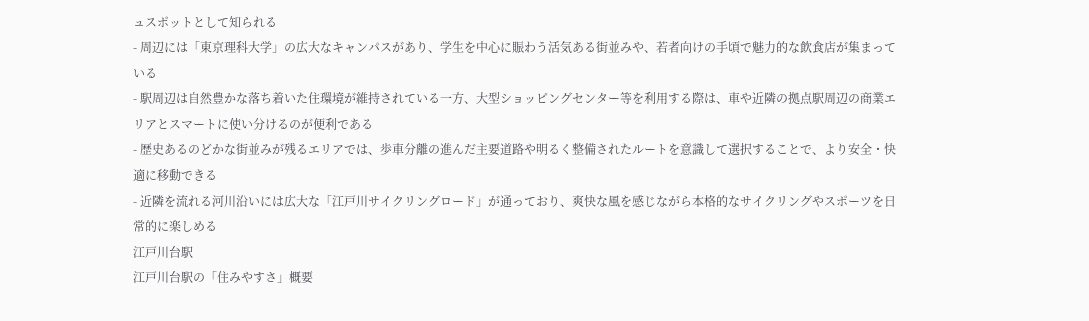ュスポットとして知られる
- 周辺には「東京理科大学」の広大なキャンパスがあり、学生を中心に賑わう活気ある街並みや、若者向けの手頃で魅力的な飲食店が集まっている
- 駅周辺は自然豊かな落ち着いた住環境が維持されている一方、大型ショッピングセンター等を利用する際は、車や近隣の拠点駅周辺の商業エリアとスマートに使い分けるのが便利である
- 歴史あるのどかな街並みが残るエリアでは、歩車分離の進んだ主要道路や明るく整備されたルートを意識して選択することで、より安全・快適に移動できる
- 近隣を流れる河川沿いには広大な「江戸川サイクリングロード」が通っており、爽快な風を感じながら本格的なサイクリングやスポーツを日常的に楽しめる
江戸川台駅
江戸川台駅の「住みやすさ」概要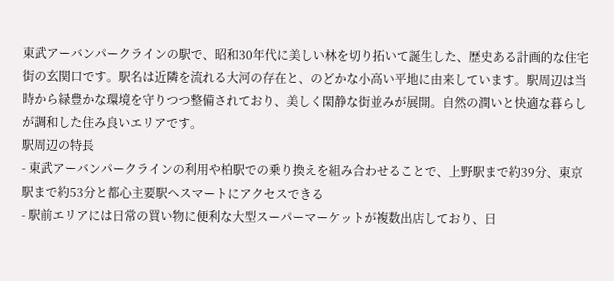東武アーバンパークラインの駅で、昭和30年代に美しい林を切り拓いて誕生した、歴史ある計画的な住宅街の玄関口です。駅名は近隣を流れる大河の存在と、のどかな小高い平地に由来しています。駅周辺は当時から緑豊かな環境を守りつつ整備されており、美しく閑静な街並みが展開。自然の潤いと快適な暮らしが調和した住み良いエリアです。
駅周辺の特長
- 東武アーバンパークラインの利用や柏駅での乗り換えを組み合わせることで、上野駅まで約39分、東京駅まで約53分と都心主要駅へスマートにアクセスできる
- 駅前エリアには日常の買い物に便利な大型スーパーマーケットが複数出店しており、日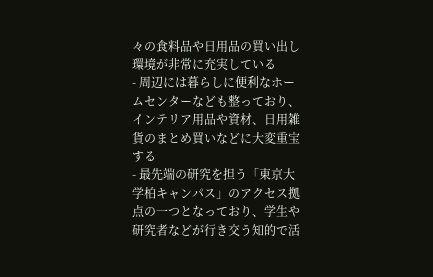々の食料品や日用品の買い出し環境が非常に充実している
- 周辺には暮らしに便利なホームセンターなども整っており、インテリア用品や資材、日用雑貨のまとめ買いなどに大変重宝する
- 最先端の研究を担う「東京大学柏キャンパス」のアクセス拠点の一つとなっており、学生や研究者などが行き交う知的で活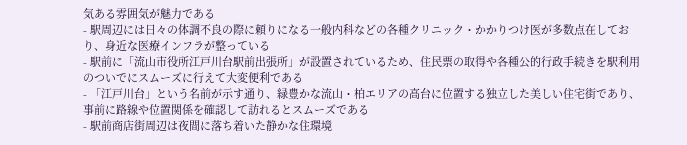気ある雰囲気が魅力である
- 駅周辺には日々の体調不良の際に頼りになる一般内科などの各種クリニック・かかりつけ医が多数点在しており、身近な医療インフラが整っている
- 駅前に「流山市役所江戸川台駅前出張所」が設置されているため、住民票の取得や各種公的行政手続きを駅利用のついでにスムーズに行えて大変便利である
- 「江戸川台」という名前が示す通り、緑豊かな流山・柏エリアの高台に位置する独立した美しい住宅街であり、事前に路線や位置関係を確認して訪れるとスムーズである
- 駅前商店街周辺は夜間に落ち着いた静かな住環境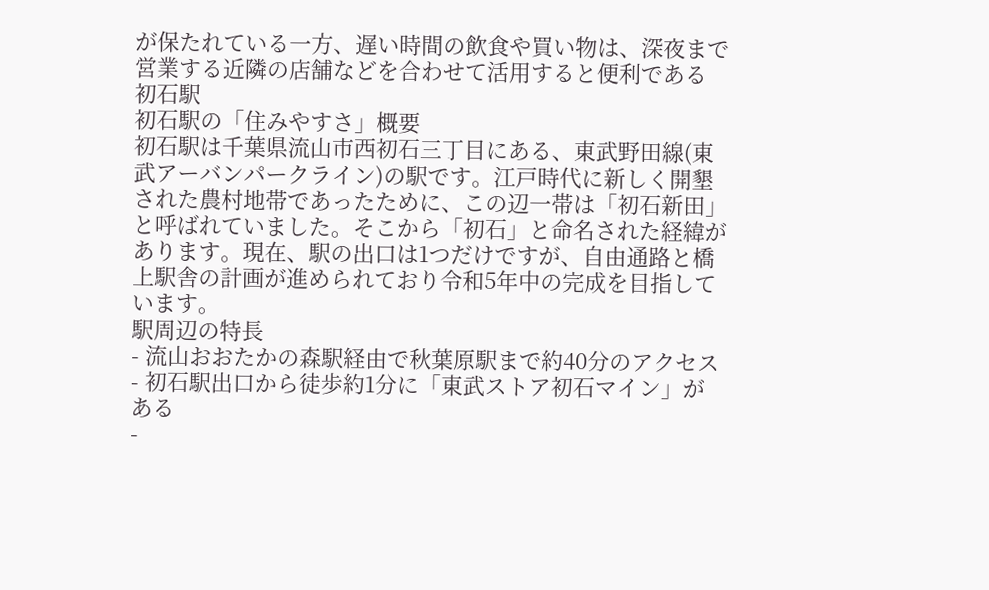が保たれている一方、遅い時間の飲食や買い物は、深夜まで営業する近隣の店舗などを合わせて活用すると便利である
初石駅
初石駅の「住みやすさ」概要
初石駅は千葉県流山市西初石三丁目にある、東武野田線(東武アーバンパークライン)の駅です。江戸時代に新しく開墾された農村地帯であったために、この辺一帯は「初石新田」と呼ばれていました。そこから「初石」と命名された経緯があります。現在、駅の出口は1つだけですが、自由通路と橋上駅舎の計画が進められており令和5年中の完成を目指しています。
駅周辺の特長
- 流山おおたかの森駅経由で秋葉原駅まで約40分のアクセス
- 初石駅出口から徒歩約1分に「東武ストア初石マイン」がある
-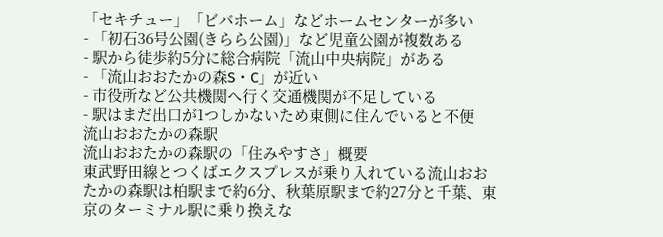「セキチュー」「ビバホーム」などホームセンターが多い
- 「初石36号公園(きらら公園)」など児童公園が複数ある
- 駅から徒歩約5分に総合病院「流山中央病院」がある
- 「流山おおたかの森S・C」が近い
- 市役所など公共機関へ行く交通機関が不足している
- 駅はまだ出口が1つしかないため東側に住んでいると不便
流山おおたかの森駅
流山おおたかの森駅の「住みやすさ」概要
東武野田線とつくばエクスプレスが乗り入れている流山おおたかの森駅は柏駅まで約6分、秋葉原駅まで約27分と千葉、東京のターミナル駅に乗り換えな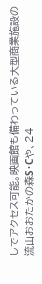しでアクセス可能。映画館も備わっている大型商業施設の流山おおたかの森S・Cや、24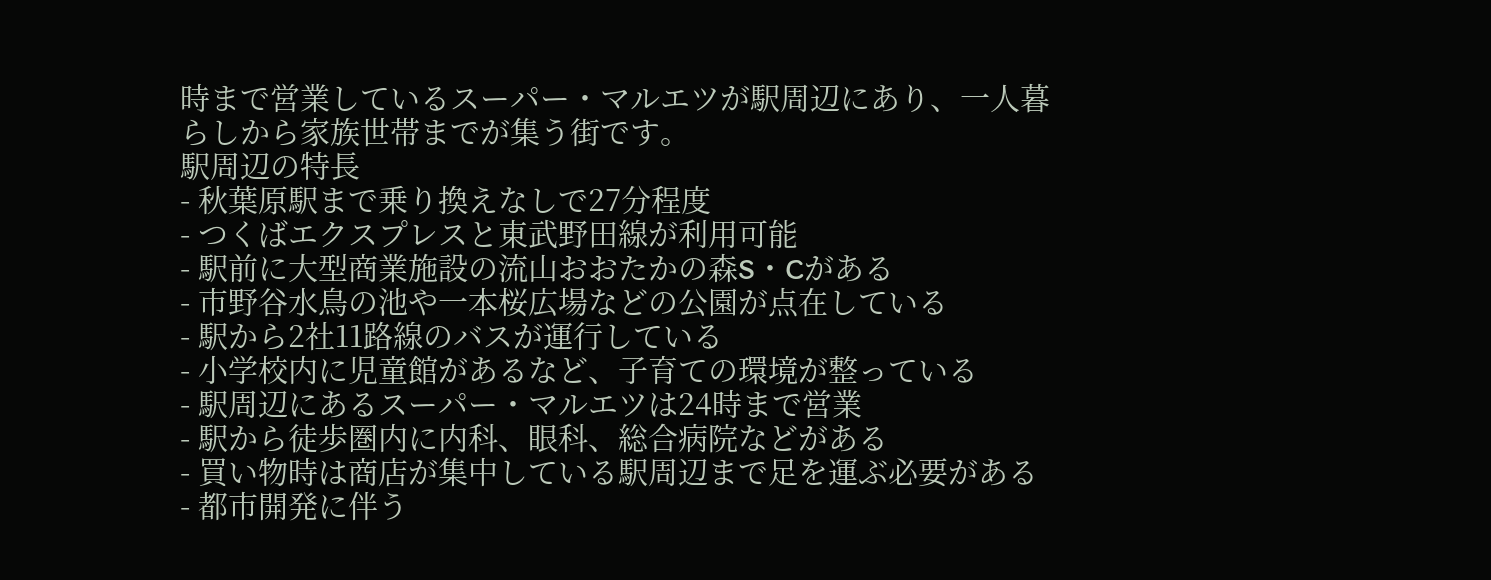時まで営業しているスーパー・マルエツが駅周辺にあり、一人暮らしから家族世帯までが集う街です。
駅周辺の特長
- 秋葉原駅まで乗り換えなしで27分程度
- つくばエクスプレスと東武野田線が利用可能
- 駅前に大型商業施設の流山おおたかの森S・Cがある
- 市野谷水鳥の池や一本桜広場などの公園が点在している
- 駅から2社11路線のバスが運行している
- 小学校内に児童館があるなど、子育ての環境が整っている
- 駅周辺にあるスーパー・マルエツは24時まで営業
- 駅から徒歩圏内に内科、眼科、総合病院などがある
- 買い物時は商店が集中している駅周辺まで足を運ぶ必要がある
- 都市開発に伴う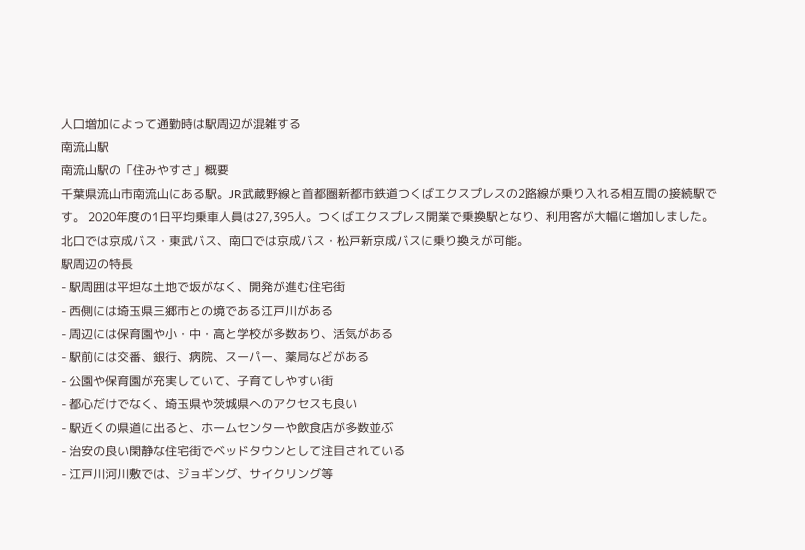人口増加によって通勤時は駅周辺が混雑する
南流山駅
南流山駅の「住みやすさ」概要
千葉県流山市南流山にある駅。JR武蔵野線と首都圏新都市鉄道つくばエクスプレスの2路線が乗り入れる相互間の接続駅です。 2020年度の1日平均乗車人員は27,395人。つくばエクスプレス開業で乗換駅となり、利用客が大幅に増加しました。北口では京成バス・東武バス、南口では京成バス・松戸新京成バスに乗り換えが可能。
駅周辺の特長
- 駅周囲は平坦な土地で坂がなく、開発が進む住宅街
- 西側には埼玉県三郷市との境である江戸川がある
- 周辺には保育園や小・中・高と学校が多数あり、活気がある
- 駅前には交番、銀行、病院、スーパー、薬局などがある
- 公園や保育園が充実していて、子育てしやすい街
- 都心だけでなく、埼玉県や茨城県へのアクセスも良い
- 駅近くの県道に出ると、ホームセンターや飲食店が多数並ぶ
- 治安の良い閑静な住宅街でベッドタウンとして注目されている
- 江戸川河川敷では、ジョギング、サイクリング等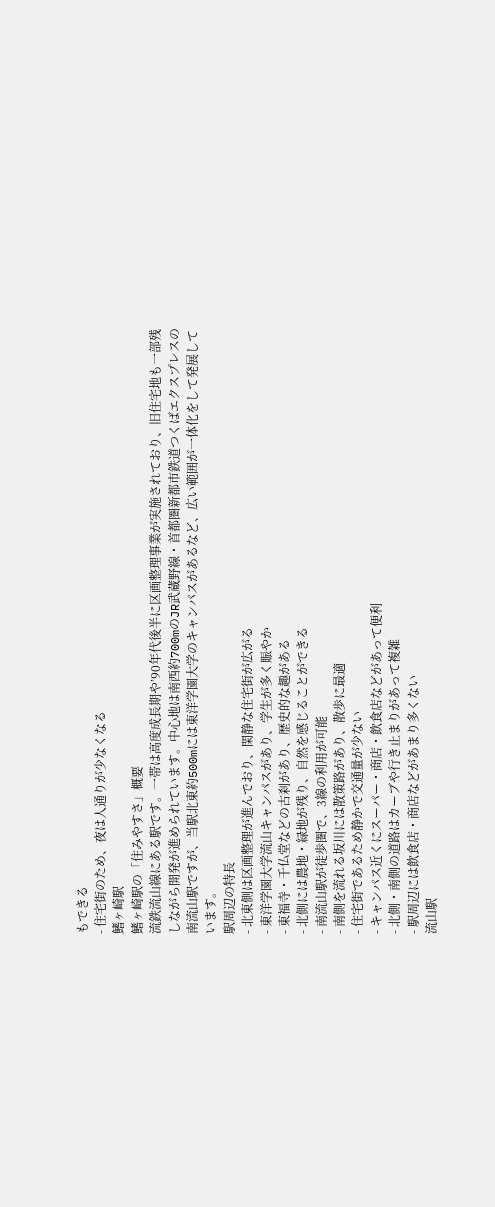もできる
- 住宅街のため、夜は人通りが少なくなる
鰭ヶ崎駅
鰭ヶ崎駅の「住みやすさ」概要
流鉄流山線にある駅です。一帯は高度成長期や’90年代後半に区画整理事業が実施されており、旧住宅地も一部残しながら開発が進められています。中心地は南西約700mのJR武蔵野線・首都圏新都市鉄道つくばエクスプレスの南流山駅ですが、当駅北東約500mには東洋学園大学のキャンパスがあるなど、広い範囲が一体化をして発展しています。
駅周辺の特長
- 北東側は区画整理が進んでおり、閑静な住宅街が広がる
- 東洋学園大学流山キャンパスがあり、学生が多く賑やか
- 東福寺・千仏堂などの古刹があり、歴史的な趣がある
- 北側には農地・緑地が残り、自然を感じることができる
- 南流山駅が徒歩圏で、3線の利用が可能
- 南側を流れる坂川には散策路があり、散歩に最適
- 住宅街であるため静かで交通量が少ない
- キャンパス近くにスーパー・商店・飲食店などがあって便利
- 北側・南側の道路はカーブや行き止まりがあって複雑
- 駅周辺には飲食店・商店などがあまり多くない
流山駅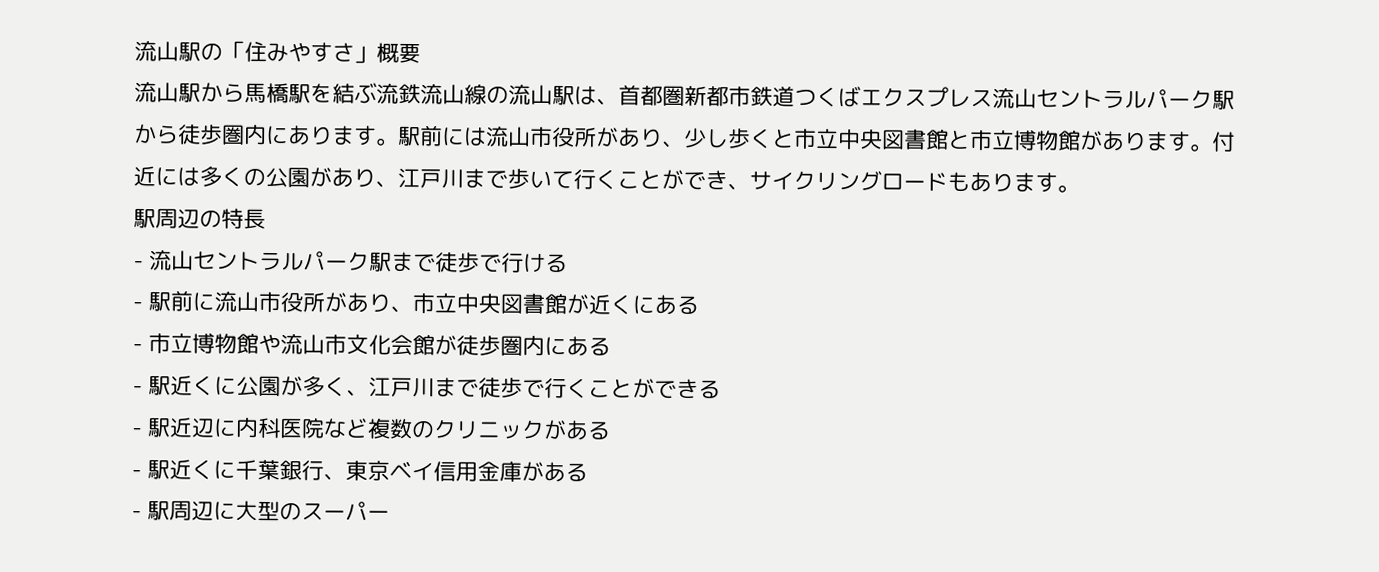流山駅の「住みやすさ」概要
流山駅から馬橋駅を結ぶ流鉄流山線の流山駅は、首都圏新都市鉄道つくばエクスプレス流山セントラルパーク駅から徒歩圏内にあります。駅前には流山市役所があり、少し歩くと市立中央図書館と市立博物館があります。付近には多くの公園があり、江戸川まで歩いて行くことができ、サイクリングロードもあります。
駅周辺の特長
- 流山セントラルパーク駅まで徒歩で行ける
- 駅前に流山市役所があり、市立中央図書館が近くにある
- 市立博物館や流山市文化会館が徒歩圏内にある
- 駅近くに公園が多く、江戸川まで徒歩で行くことができる
- 駅近辺に内科医院など複数のクリニックがある
- 駅近くに千葉銀行、東京ベイ信用金庫がある
- 駅周辺に大型のスーパー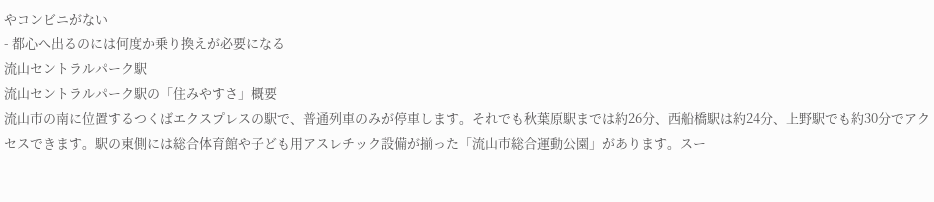やコンビニがない
- 都心へ出るのには何度か乗り換えが必要になる
流山セントラルパーク駅
流山セントラルパーク駅の「住みやすさ」概要
流山市の南に位置するつくばエクスプレスの駅で、普通列車のみが停車します。それでも秋葉原駅までは約26分、西船橋駅は約24分、上野駅でも約30分でアクセスできます。駅の東側には総合体育館や子ども用アスレチック設備が揃った「流山市総合運動公園」があります。スー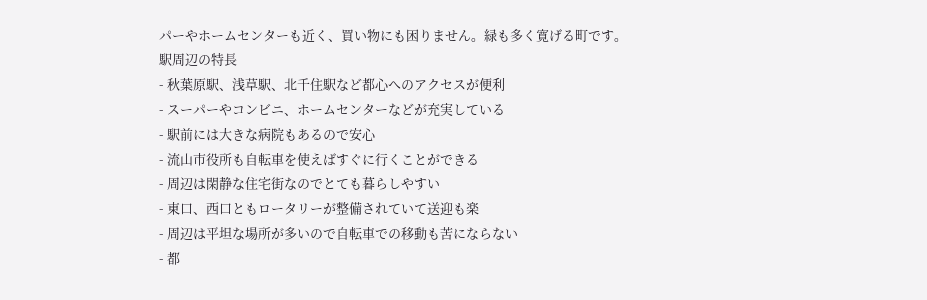パーやホームセンターも近く、買い物にも困りません。緑も多く寛げる町です。
駅周辺の特長
- 秋葉原駅、浅草駅、北千住駅など都心へのアクセスが便利
- スーパーやコンビニ、ホームセンターなどが充実している
- 駅前には大きな病院もあるので安心
- 流山市役所も自転車を使えばすぐに行くことができる
- 周辺は閑静な住宅街なのでとても暮らしやすい
- 東口、西口ともロータリーが整備されていて送迎も楽
- 周辺は平坦な場所が多いので自転車での移動も苦にならない
- 都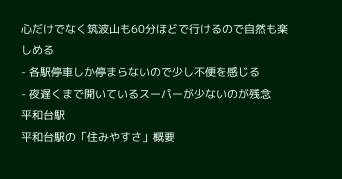心だけでなく筑波山も60分ほどで行けるので自然も楽しめる
- 各駅停車しか停まらないので少し不便を感じる
- 夜遅くまで開いているスーパーが少ないのが残念
平和台駅
平和台駅の「住みやすさ」概要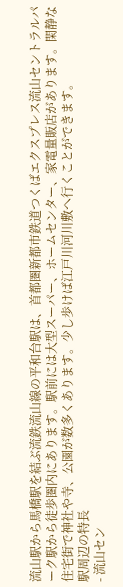流山駅から馬橋駅を結ぶ流鉄流山線の平和台駅は、首都圏新都市鉄道つくばエクスプレス流山セントラルパーク駅から徒歩圏内にあります。駅前には大型スーパー、ホームセンター、家電量販店があります。閑静な住宅街で神社や寺、公園が数多くあります。少し歩けば江戸川河川敷へ行くことができます。
駅周辺の特長
- 流山セン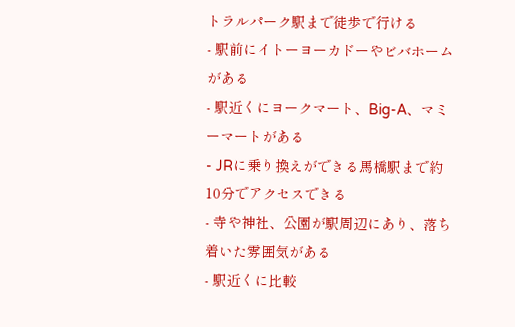トラルパーク駅まで徒歩で行ける
- 駅前にイトーヨーカドーやビバホームがある
- 駅近くにヨークマート、Big-A、マミーマートがある
- JRに乗り換えができる馬橋駅まで約10分でアクセスできる
- 寺や神社、公園が駅周辺にあり、落ち着いた雰囲気がある
- 駅近くに比較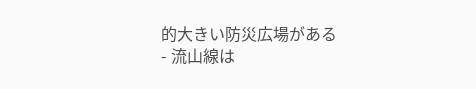的大きい防災広場がある
- 流山線は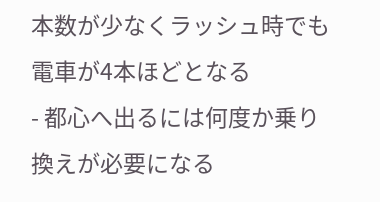本数が少なくラッシュ時でも電車が4本ほどとなる
- 都心へ出るには何度か乗り換えが必要になる